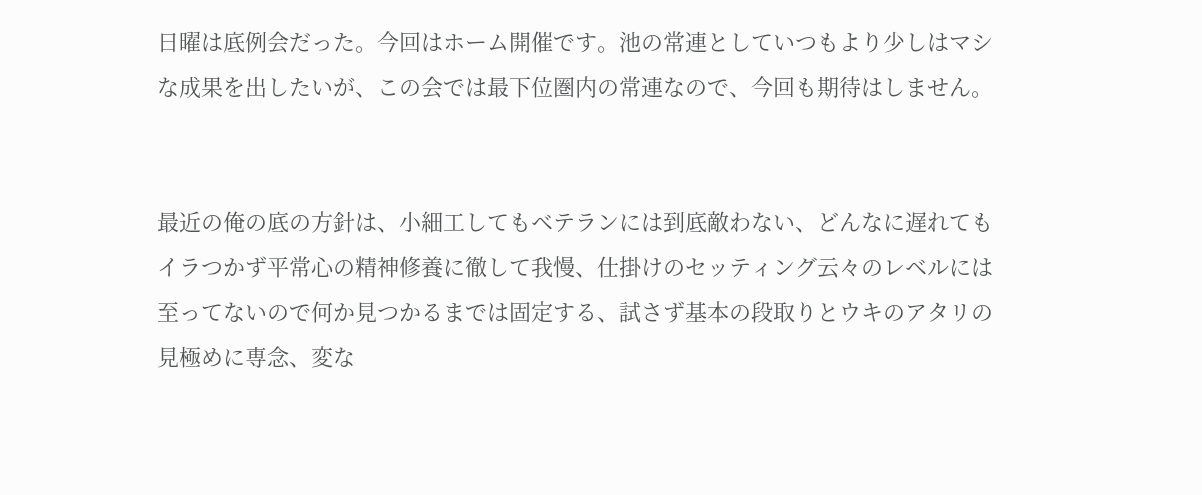日曜は底例会だった。今回はホーム開催です。池の常連としていつもより少しはマシな成果を出したいが、この会では最下位圏内の常連なので、今回も期待はしません。


最近の俺の底の方針は、小細工してもベテランには到底敵わない、どんなに遅れてもイラつかず平常心の精神修養に徹して我慢、仕掛けのセッティング云々のレベルには至ってないので何か見つかるまでは固定する、試さず基本の段取りとウキのアタリの見極めに専念、変な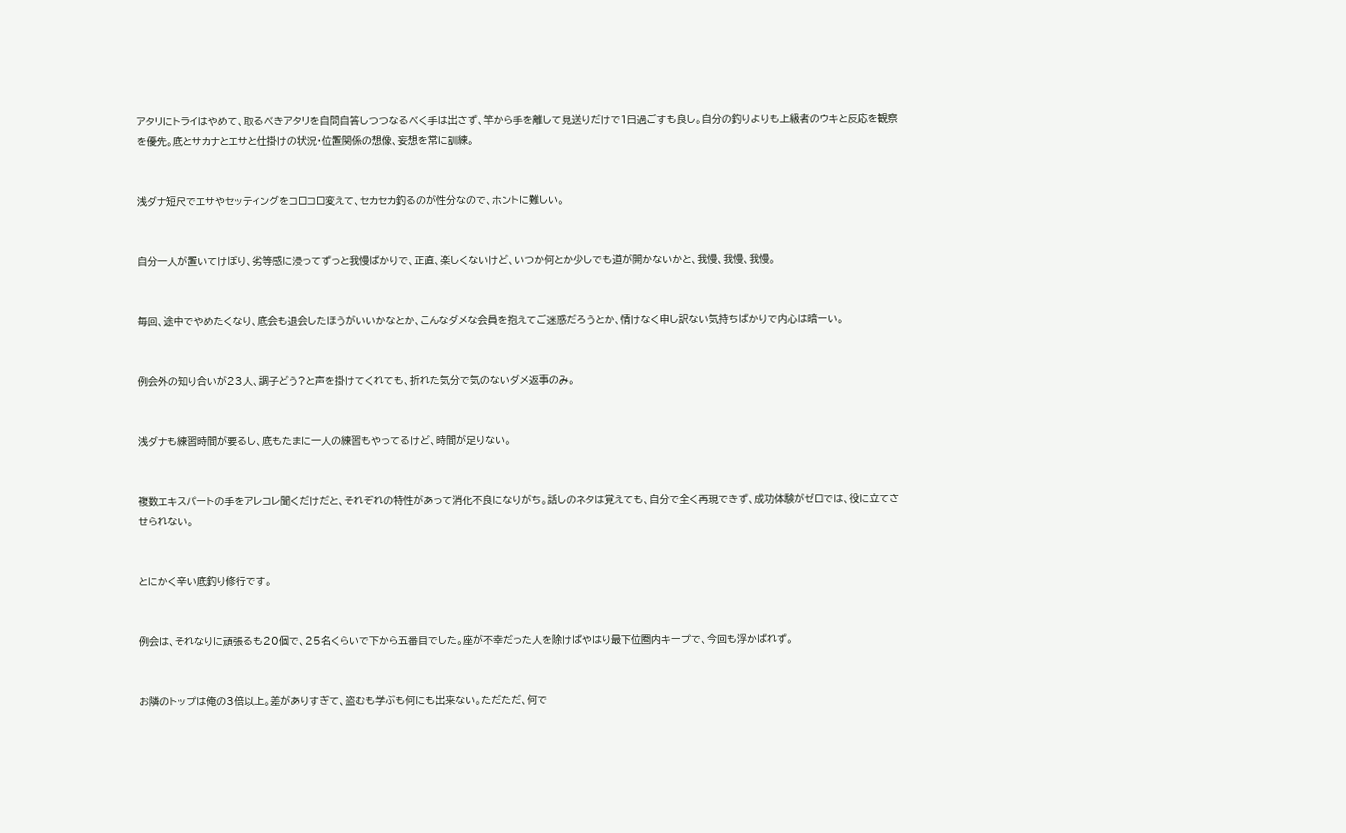アタリにトライはやめて、取るべきアタリを自問自答しつつなるべく手は出さず、竿から手を離して見送りだけで1日過ごすも良し。自分の釣りよりも上級者のウキと反応を観察を優先。底とサカナとエサと仕掛けの状況・位置関係の想像、妄想を常に訓練。


浅ダナ短尺でエサやセッティングをコロコロ変えて、セカセカ釣るのが性分なので、ホントに難しい。


自分一人が置いてけぼり、劣等感に浸ってずっと我慢ばかりで、正直、楽しくないけど、いつか何とか少しでも道が開かないかと、我慢、我慢、我慢。


毎回、途中でやめたくなり、底会も退会したほうがいいかなとか、こんなダメな会員を抱えてご迷惑だろうとか、情けなく申し訳ない気持ちばかりで内心は暗ーい。


例会外の知り合いが23人、調子どう?と声を掛けてくれても、折れた気分で気のないダメ返事のみ。


浅ダナも練習時間が要るし、底もたまに一人の練習もやってるけど、時間が足りない。


複数エキスパートの手をアレコレ聞くだけだと、それぞれの特性があって消化不良になりがち。話しのネタは覚えても、自分で全く再現できず、成功体験がゼロでは、役に立てさせられない。


とにかく辛い底釣り修行です。


例会は、それなりに頑張るも20個で、25名くらいで下から五番目でした。座が不幸だった人を除けばやはり最下位圏内キープで、今回も浮かばれず。


お隣のトップは俺の3倍以上。差がありすぎて、盗むも学ぶも何にも出来ない。ただただ、何で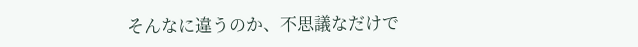そんなに違うのか、不思議なだけで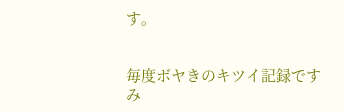す。


毎度ボヤきのキツイ記録ですみ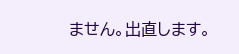ません。出直します。